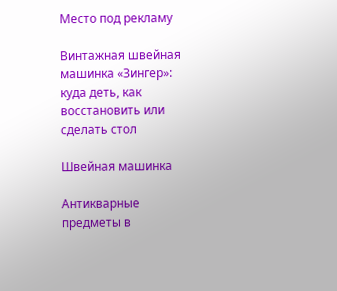Место под рекламу

Винтажная швейная машинка «Зингер»: куда деть, как восстановить или сделать стол

Швейная машинка

Антикварные предметы в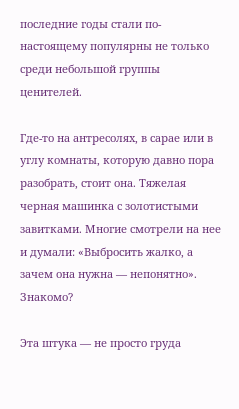последние годы стали по-настоящему популярны не только среди небольшой группы ценителей.

Где-то на антресолях, в сарае или в углу комнаты, которую давно пора разобрать, стоит она. Тяжелая черная машинка с золотистыми завитками. Многие смотрели на нее и думали: «Выбросить жалко, а зачем она нужна — непонятно». Знакомо?

Эта штука — не просто груда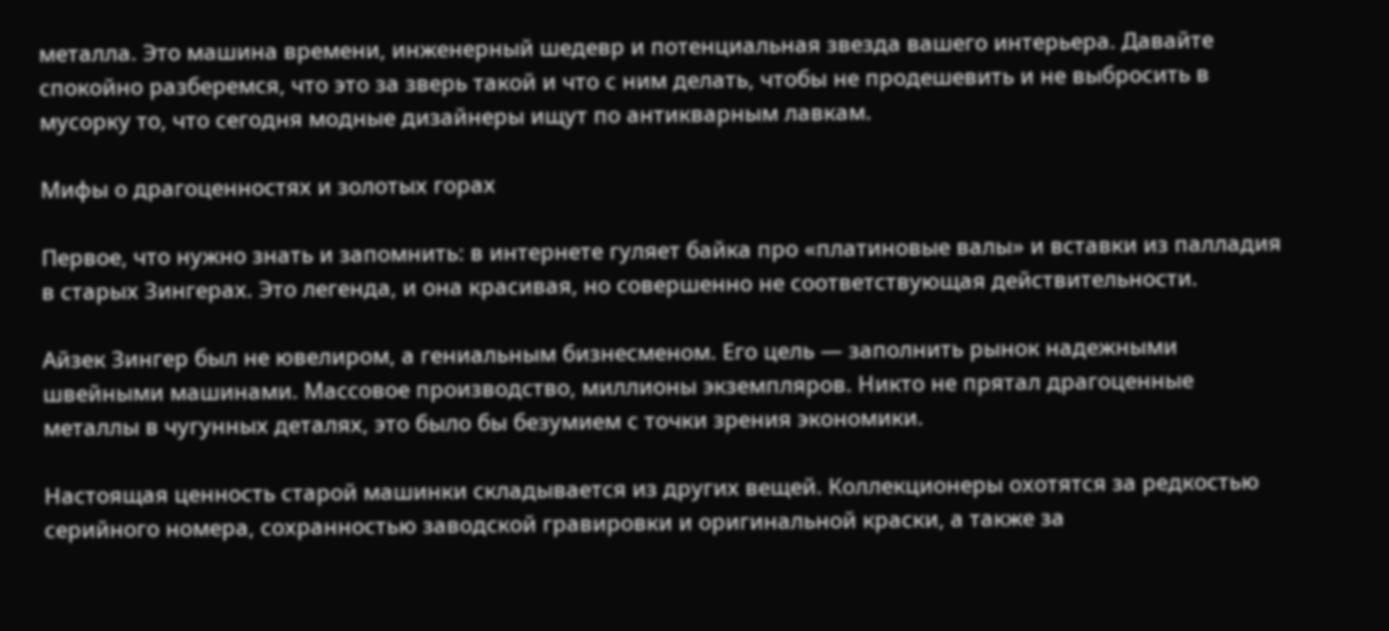металла. Это машина времени, инженерный шедевр и потенциальная звезда вашего интерьера. Давайте спокойно разберемся, что это за зверь такой и что с ним делать, чтобы не продешевить и не выбросить в мусорку то, что сегодня модные дизайнеры ищут по антикварным лавкам.

Мифы о драгоценностях и золотых горах

Первое, что нужно знать и запомнить: в интернете гуляет байка про «платиновые валы» и вставки из палладия в старых Зингерах. Это легенда, и она красивая, но совершенно не соответствующая действительности.

Айзек Зингер был не ювелиром, а гениальным бизнесменом. Его цель — заполнить рынок надежными швейными машинами. Массовое производство, миллионы экземпляров. Никто не прятал драгоценные металлы в чугунных деталях, это было бы безумием с точки зрения экономики.

Настоящая ценность старой машинки складывается из других вещей. Коллекционеры охотятся за редкостью серийного номера, сохранностью заводской гравировки и оригинальной краски, а также за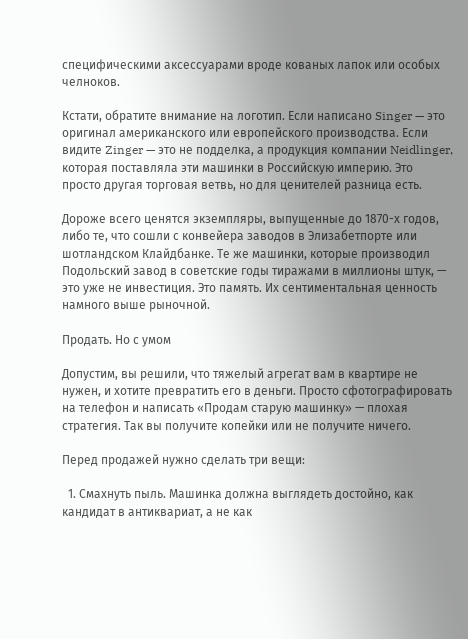специфическими аксессуарами вроде кованых лапок или особых челноков.

Кстати, обратите внимание на логотип. Если написано Singer — это оригинал американского или европейского производства. Если видите Zinger — это не подделка, а продукция компании Neidlinger, которая поставляла эти машинки в Российскую империю. Это просто другая торговая ветвь, но для ценителей разница есть.

Дороже всего ценятся экземпляры, выпущенные до 1870-х годов, либо те, что сошли с конвейера заводов в Элизабетпорте или шотландском Клайдбанке. Те же машинки, которые производил Подольский завод в советские годы тиражами в миллионы штук, — это уже не инвестиция. Это память. Их сентиментальная ценность намного выше рыночной.

Продать. Но с умом

Допустим, вы решили, что тяжелый агрегат вам в квартире не нужен, и хотите превратить его в деньги. Просто сфотографировать на телефон и написать «Продам старую машинку» — плохая стратегия. Так вы получите копейки или не получите ничего.

Перед продажей нужно сделать три вещи:

  1. Смахнуть пыль. Машинка должна выглядеть достойно, как кандидат в антиквариат, а не как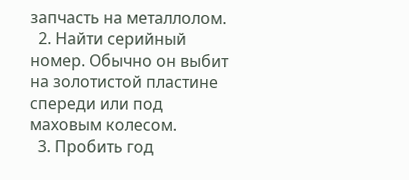запчасть на металлолом.
  2. Найти серийный номер. Обычно он выбит на золотистой пластине спереди или под маховым колесом.
  3. Пробить год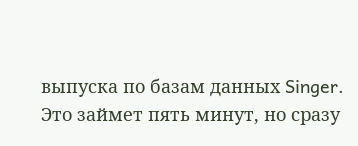выпуска по базам данных Singer. Это займет пять минут, но сразу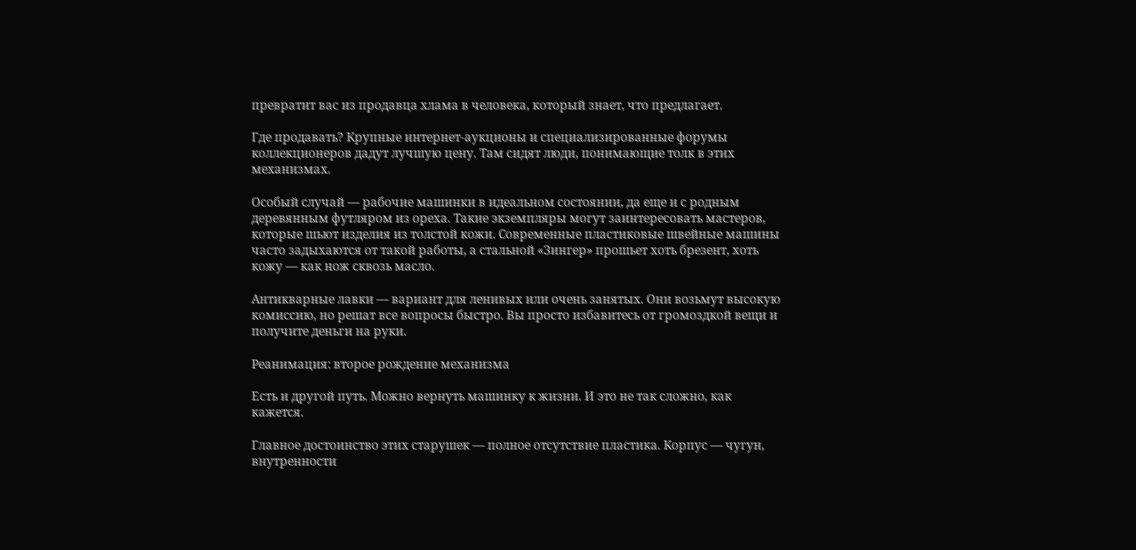превратит вас из продавца хлама в человека, который знает, что предлагает.

Где продавать? Крупные интернет-аукционы и специализированные форумы коллекционеров дадут лучшую цену. Там сидят люди, понимающие толк в этих механизмах.

Особый случай — рабочие машинки в идеальном состоянии, да еще и с родным деревянным футляром из ореха. Такие экземпляры могут заинтересовать мастеров, которые шьют изделия из толстой кожи. Современные пластиковые швейные машины часто задыхаются от такой работы, а стальной «Зингер» прошьет хоть брезент, хоть кожу — как нож сквозь масло.

Антикварные лавки — вариант для ленивых или очень занятых. Они возьмут высокую комиссию, но решат все вопросы быстро. Вы просто избавитесь от громоздкой вещи и получите деньги на руки.

Реанимация: второе рождение механизма

Есть и другой путь. Можно вернуть машинку к жизни. И это не так сложно, как кажется.

Главное достоинство этих старушек — полное отсутствие пластика. Корпус — чугун, внутренности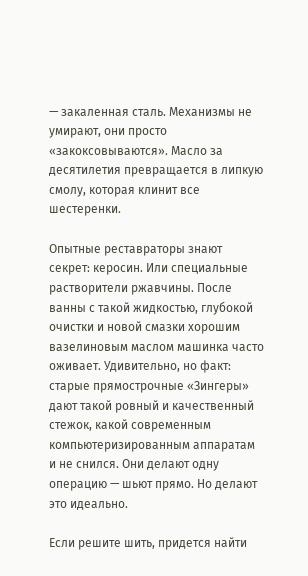— закаленная сталь. Механизмы не умирают, они просто «закоксовываются». Масло за десятилетия превращается в липкую смолу, которая клинит все шестеренки.

Опытные реставраторы знают секрет: керосин. Или специальные растворители ржавчины. После ванны с такой жидкостью, глубокой очистки и новой смазки хорошим вазелиновым маслом машинка часто оживает. Удивительно, но факт: старые прямострочные «Зингеры» дают такой ровный и качественный стежок, какой современным компьютеризированным аппаратам и не снился. Они делают одну операцию — шьют прямо. Но делают это идеально.

Если решите шить, придется найти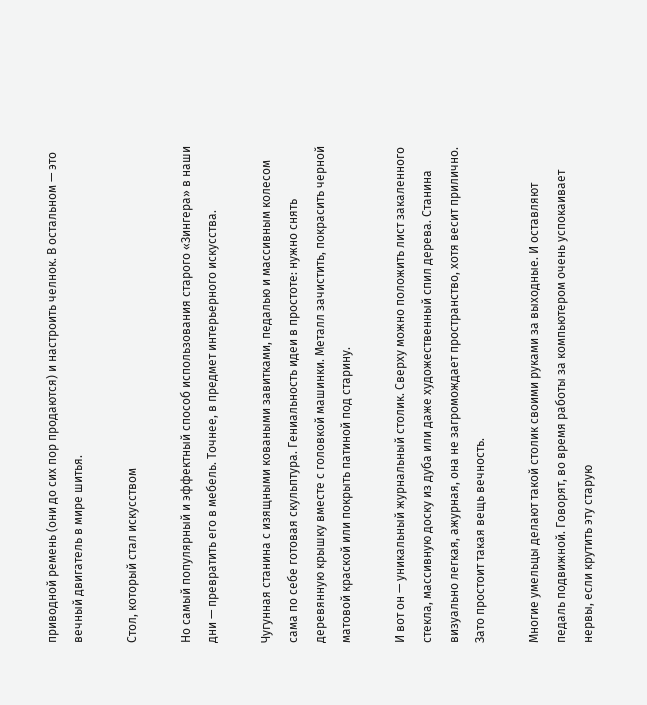приводной ремень (они до сих пор продаются) и настроить челнок. В остальном — это вечный двигатель в мире шитья.

Стол, который стал искусством

Но самый популярный и эффектный способ использования старого «Зингера» в наши дни — превратить его в мебель. Точнее, в предмет интерьерного искусства.

Чугунная станина с изящными коваными завитками, педалью и массивным колесом сама по себе готовая скульптура. Гениальность идеи в простоте: нужно снять деревянную крышку вместе с головкой машинки. Металл зачистить, покрасить черной матовой краской или покрыть патиной под старину.

И вот он — уникальный журнальный столик. Сверху можно положить лист закаленного стекла, массивную доску из дуба или даже художественный спил дерева. Станина визуально легкая, ажурная, она не загромождает пространство, хотя весит прилично. Зато простоит такая вещь вечность.

Многие умельцы делают такой столик своими руками за выходные. И оставляют педаль подвижной. Говорят, во время работы за компьютером очень успокаивает нервы, если крутить эту старую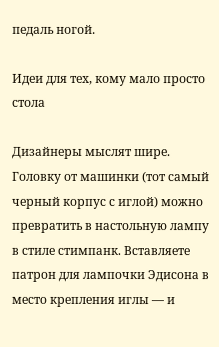педаль ногой.

Идеи для тех, кому мало просто стола

Дизайнеры мыслят шире. Головку от машинки (тот самый черный корпус с иглой) можно превратить в настольную лампу в стиле стимпанк. Вставляете патрон для лампочки Эдисона в место крепления иглы — и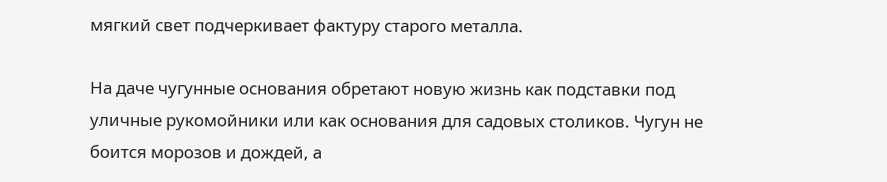мягкий свет подчеркивает фактуру старого металла.

На даче чугунные основания обретают новую жизнь как подставки под уличные рукомойники или как основания для садовых столиков. Чугун не боится морозов и дождей, а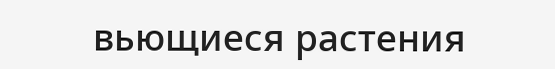вьющиеся растения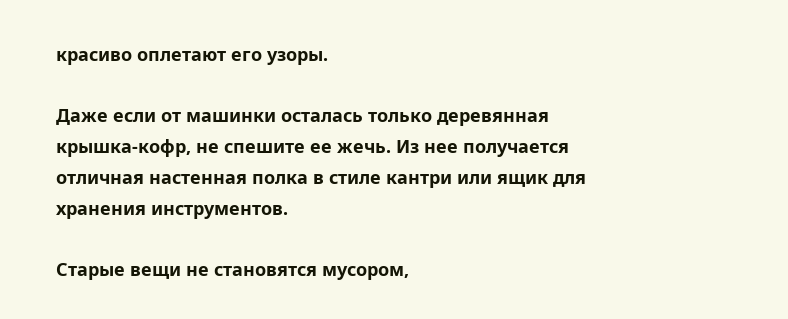красиво оплетают его узоры.

Даже если от машинки осталась только деревянная крышка-кофр, не спешите ее жечь. Из нее получается отличная настенная полка в стиле кантри или ящик для хранения инструментов.

Старые вещи не становятся мусором,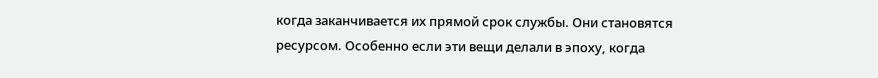когда заканчивается их прямой срок службы. Они становятся ресурсом. Особенно если эти вещи делали в эпоху, когда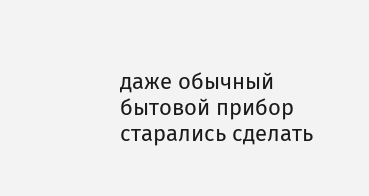даже обычный бытовой прибор старались сделать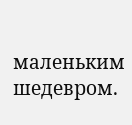маленьким шедевром.